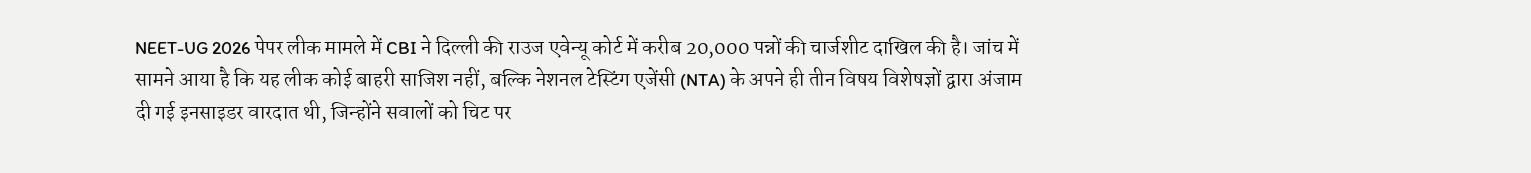NEET-UG 2026 पेपर लीक मामले में CBI ने दिल्ली की राउज एवेन्यू कोर्ट में करीब 20,000 पन्नों की चार्जशीट दाखिल की है। जांच में सामने आया है कि यह लीक कोई बाहरी साजिश नहीं, बल्कि नेशनल टेस्टिंग एजेंसी (NTA) के अपने ही तीन विषय विशेषज्ञों द्वारा अंजाम दी गई इनसाइडर वारदात थी, जिन्होंने सवालों को चिट पर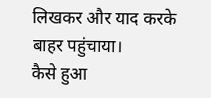लिखकर और याद करके बाहर पहुंचाया।
कैसे हुआ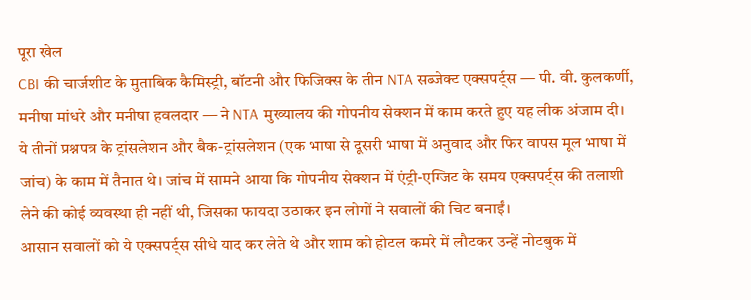पूरा खेल
CBI की चार्जशीट के मुताबिक कैमिस्ट्री, बॉटनी और फिजिक्स के तीन NTA सब्जेक्ट एक्सपर्ट्स — पी. वी. कुलकर्णी, मनीषा मांधरे और मनीषा हवलदार — ने NTA मुख्यालय की गोपनीय सेक्शन में काम करते हुए यह लीक अंजाम दी। ये तीनों प्रश्नपत्र के ट्रांसलेशन और बैक-ट्रांसलेशन (एक भाषा से दूसरी भाषा में अनुवाद और फिर वापस मूल भाषा में जांच) के काम में तैनात थे। जांच में सामने आया कि गोपनीय सेक्शन में एंट्री-एग्जिट के समय एक्सपर्ट्स की तलाशी लेने की कोई व्यवस्था ही नहीं थी, जिसका फायदा उठाकर इन लोगों ने सवालों की चिट बनाईं।
आसान सवालों को ये एक्सपर्ट्स सीधे याद कर लेते थे और शाम को होटल कमरे में लौटकर उन्हें नोटबुक में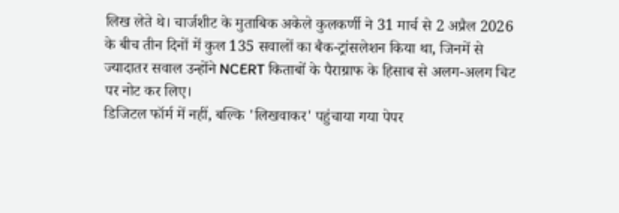लिख लेते थे। चार्जशीट के मुताबिक अकेले कुलकर्णी ने 31 मार्च से 2 अप्रैल 2026 के बीच तीन दिनों में कुल 135 सवालों का बैक-ट्रांसलेशन किया था, जिनमें से ज्यादातर सवाल उन्होंने NCERT किताबों के पैराग्राफ के हिसाब से अलग-अलग चिट पर नोट कर लिए।
डिजिटल फॉर्म में नहीं, बल्कि 'लिखवाकर' पहुंचाया गया पेपर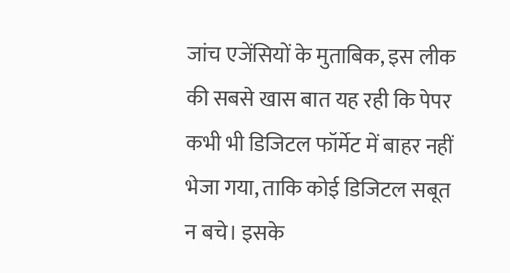जांच एजेंसियों के मुताबिक, इस लीक की सबसे खास बात यह रही कि पेपर कभी भी डिजिटल फॉर्मेट में बाहर नहीं भेजा गया, ताकि कोई डिजिटल सबूत न बचे। इसके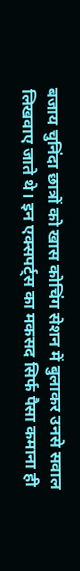बजाय चुनिंदा छात्रों को खास कोचिंग सेशन में बुलाकर उनसे सवाल लिखवाए जाते थे। इन एक्सपर्ट्स का मकसद सिर्फ पैसा कमाना ही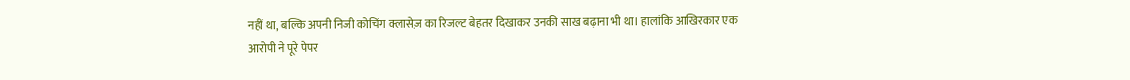नहीं था, बल्कि अपनी निजी कोचिंग क्लासेज़ का रिजल्ट बेहतर दिखाकर उनकी साख बढ़ाना भी था। हालांकि आखिरकार एक आरोपी ने पूरे पेपर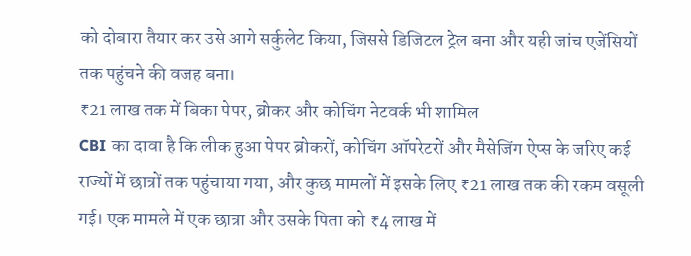को दोबारा तैयार कर उसे आगे सर्कुलेट किया, जिससे डिजिटल ट्रेल बना और यही जांच एजेंसियों तक पहुंचने की वजह बना।
₹21 लाख तक में बिका पेपर, ब्रोकर और कोचिंग नेटवर्क भी शामिल
CBI का दावा है कि लीक हुआ पेपर ब्रोकरों, कोचिंग ऑपरेटरों और मैसेजिंग ऐप्स के जरिए कई राज्यों में छात्रों तक पहुंचाया गया, और कुछ मामलों में इसके लिए ₹21 लाख तक की रकम वसूली गई। एक मामले में एक छात्रा और उसके पिता को ₹4 लाख में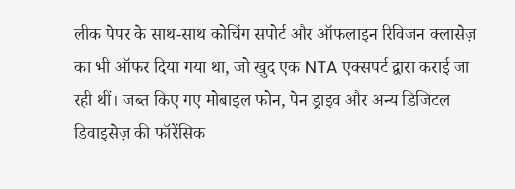लीक पेपर के साथ-साथ कोचिंग सपोर्ट और ऑफलाइन रिविजन क्लासेज़ का भी ऑफर दिया गया था, जो खुद एक NTA एक्सपर्ट द्वारा कराई जा रही थीं। जब्त किए गए मोबाइल फोन, पेन ड्राइव और अन्य डिजिटल डिवाइसेज़ की फॉरेंसिक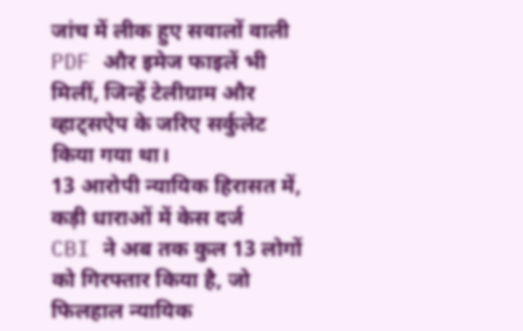जांच में लीक हुए सवालों वाली PDF और इमेज फाइलें भी मिलीं, जिन्हें टेलीग्राम और व्हाट्सऐप के जरिए सर्कुलेट किया गया था।
13 आरोपी न्यायिक हिरासत में, कड़ी धाराओं में केस दर्ज
CBI ने अब तक कुल 13 लोगों को गिरफ्तार किया है, जो फिलहाल न्यायिक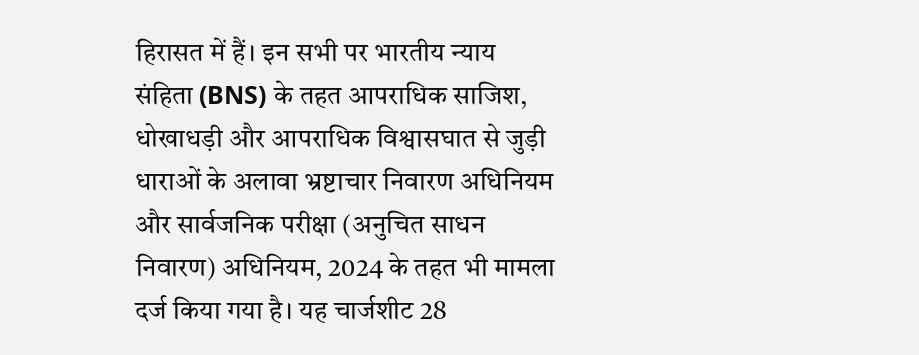हिरासत में हैं। इन सभी पर भारतीय न्याय संहिता (BNS) के तहत आपराधिक साजिश, धोखाधड़ी और आपराधिक विश्वासघात से जुड़ी धाराओं के अलावा भ्रष्टाचार निवारण अधिनियम और सार्वजनिक परीक्षा (अनुचित साधन निवारण) अधिनियम, 2024 के तहत भी मामला दर्ज किया गया है। यह चार्जशीट 28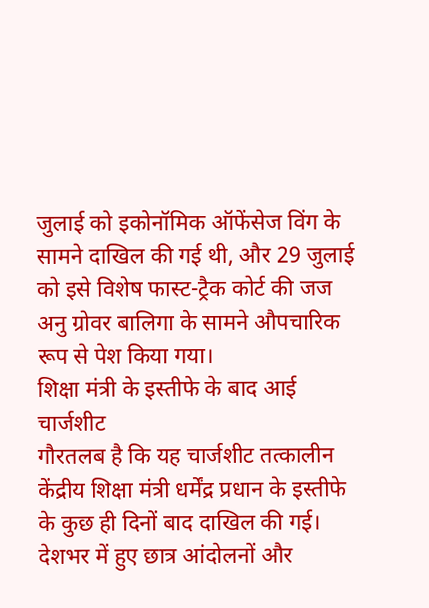जुलाई को इकोनॉमिक ऑफेंसेज विंग के सामने दाखिल की गई थी, और 29 जुलाई को इसे विशेष फास्ट-ट्रैक कोर्ट की जज अनु ग्रोवर बालिगा के सामने औपचारिक रूप से पेश किया गया।
शिक्षा मंत्री के इस्तीफे के बाद आई चार्जशीट
गौरतलब है कि यह चार्जशीट तत्कालीन केंद्रीय शिक्षा मंत्री धर्मेंद्र प्रधान के इस्तीफे के कुछ ही दिनों बाद दाखिल की गई। देशभर में हुए छात्र आंदोलनों और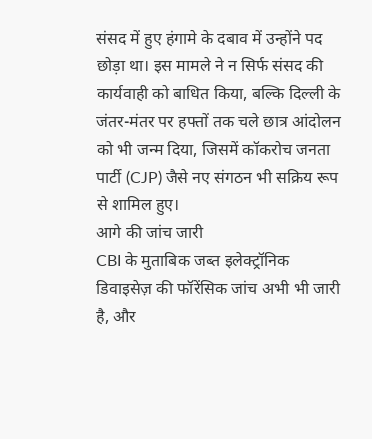संसद में हुए हंगामे के दबाव में उन्होंने पद छोड़ा था। इस मामले ने न सिर्फ संसद की कार्यवाही को बाधित किया, बल्कि दिल्ली के जंतर-मंतर पर हफ्तों तक चले छात्र आंदोलन को भी जन्म दिया, जिसमें कॉकरोच जनता पार्टी (CJP) जैसे नए संगठन भी सक्रिय रूप से शामिल हुए।
आगे की जांच जारी
CBI के मुताबिक जब्त इलेक्ट्रॉनिक डिवाइसेज़ की फॉरेंसिक जांच अभी भी जारी है, और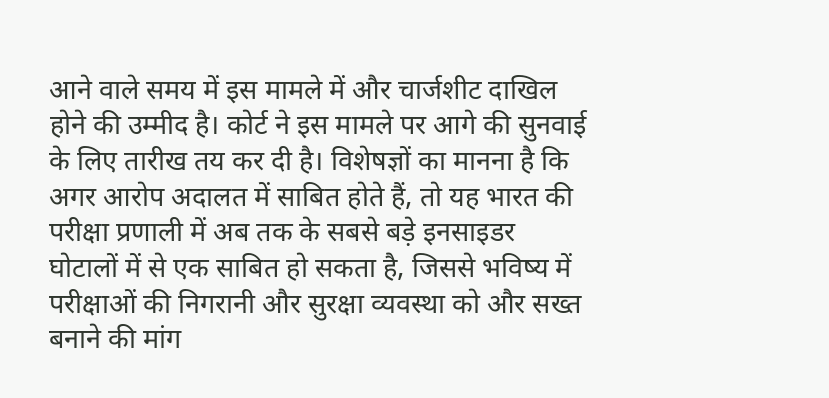आने वाले समय में इस मामले में और चार्जशीट दाखिल होने की उम्मीद है। कोर्ट ने इस मामले पर आगे की सुनवाई के लिए तारीख तय कर दी है। विशेषज्ञों का मानना है कि अगर आरोप अदालत में साबित होते हैं, तो यह भारत की परीक्षा प्रणाली में अब तक के सबसे बड़े इनसाइडर घोटालों में से एक साबित हो सकता है, जिससे भविष्य में परीक्षाओं की निगरानी और सुरक्षा व्यवस्था को और सख्त बनाने की मांग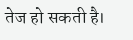तेज हो सकती है।